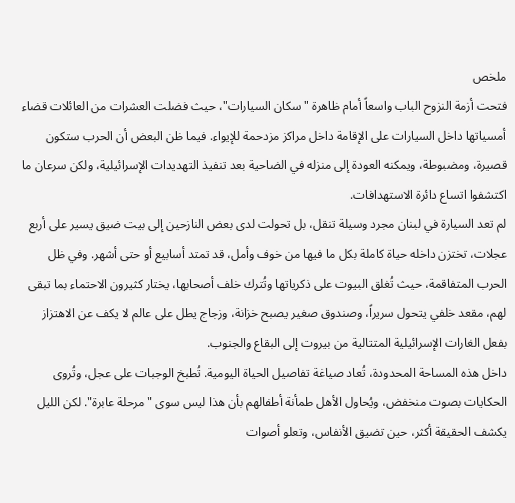ملخص
فتحت أزمة النزوح الباب واسعاً أمام ظاهرة "سكان السيارات"، حيث فضلت العشرات من العائلات قضاء أمسياتها داخل السيارات على الإقامة داخل مراكز مزدحمة للإيواء. فيما ظن البعض أن الحرب ستكون قصيرة، ومضبوطة، ويمكنه العودة إلى منزله في الضاحية بعد تنفيذ التهديدات الإسرائيلية، ولكن سرعان ما اكتشفوا اتساع دائرة الاستهدافات.
لم تعد السيارة في لبنان مجرد وسيلة تنقل، بل تحولت لدى بعض النازحين إلى بيت ضيق يسير على أربع عجلات، تختزن داخله حياة كاملة بكل ما فيها من خوف وأمل، قد تمتد أسابيع أو حتى أشهر. وفي ظل الحرب المتفاقمة، حيث تُغلق البيوت على ذكرياتها وتُترك خلف أصحابها، يختار كثيرون الاحتماء بما تبقى لهم، مقعد خلفي يتحول سريراً، وصندوق صغير يصبح خزانة، وزجاج يطل على عالم لا يكف عن الاهتزاز بفعل الغارات الإسرائيلية المتتالية من بيروت إلى البقاع والجنوب.
داخل هذه المساحة المحدودة، تُعاد صياغة تفاصيل الحياة اليومية. تُطبخ الوجبات على عجل، وتُروى الحكايات بصوت منخفض، ويُحاول الأهل طمأنة أطفالهم بأن هذا ليس سوى "مرحلة عابرة". لكن الليل يكشف الحقيقة أكثر، حين تضيق الأنفاس، وتعلو أصوات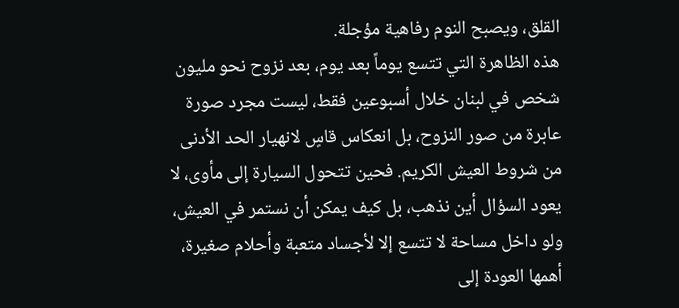القلق، ويصبح النوم رفاهية مؤجلة.
هذه الظاهرة التي تتسع يوماً بعد يوم، بعد نزوح نحو مليون شخص في لبنان خلال أسبوعين فقط، ليست مجرد صورة عابرة من صور النزوح، بل انعكاس قاسٍ لانهيار الحد الأدنى من شروط العيش الكريم. فحين تتحول السيارة إلى مأوى، لا يعود السؤال أين نذهب، بل كيف يمكن أن نستمر في العيش، ولو داخل مساحة لا تتسع إلا لأجساد متعبة وأحلام صغيرة، أهمها العودة إلى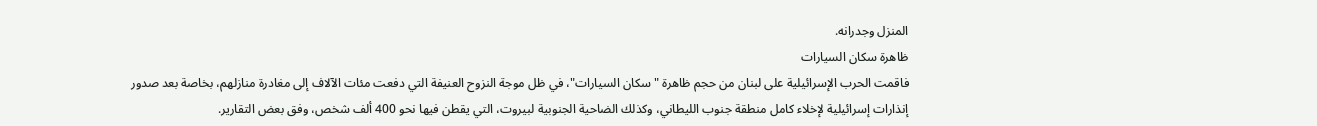المنزل وجدرانه.
ظاهرة سكان السيارات
فاقمت الحرب الإسرائيلية على لبنان من حجم ظاهرة "سكان السيارات"، في ظل موجة النزوح العنيفة التي دفعت مئات الآلاف إلى مغادرة منازلهم، بخاصة بعد صدور إنذارات إسرائيلية لإخلاء كامل منطقة جنوب الليطاني، وكذلك الضاحية الجنوبية لبيروت، التي يقطن فيها نحو 400 ألف شخص، وفق بعض التقارير.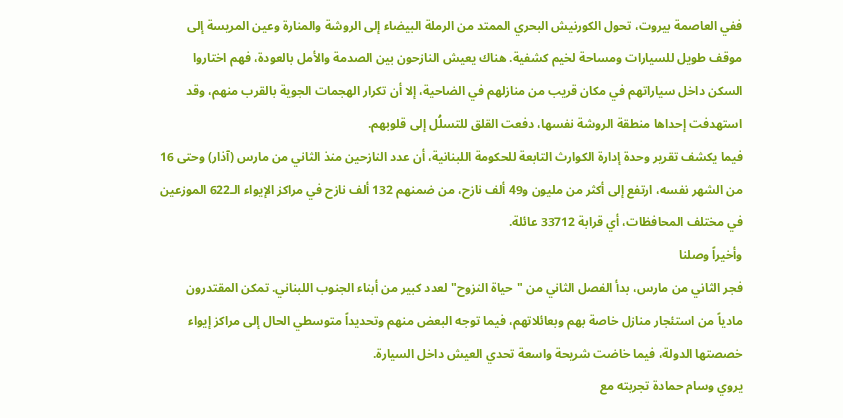ففي العاصمة بيروت، تحول الكورنيش البحري الممتد من الرملة البيضاء إلى الروشة والمنارة وعين المريسة إلى موقف طويل للسيارات ومساحة لخيم كشفية. هناك يعيش النازحون بين الصدمة والأمل بالعودة، فهم اختاروا السكن داخل سياراتهم في مكان قريب من منازلهم في الضاحية، إلا أن تكرار الهجمات الجوية بالقرب منهم، وقد استهدفت إحداها منطقة الروشة نفسها، دفعت القلق للتسلُل إلى قلوبهم.
فيما يكشف تقرير وحدة إدارة الكوارث التابعة للحكومة اللبنانية، أن عدد النازحين منذ الثاني من مارس (آذار) وحتى 16 من الشهر نفسه، ارتفع إلى أكثر من مليون و49 ألف نازح، من ضمنهم 132 ألف نازح في مراكز الإيواء الـ622 الموزعين في مختلف المحافظات، أي قرابة 33712 عائلة.
وأخيراً وصلنا
فجر الثاني من مارس، بدأ الفصل الثاني من "حياة النزوح" لعدد كبير من أبناء الجنوب اللبناني. تمكن المقتدرون مادياً من استئجار منازل خاصة بهم وبعائلاتهم، فيما توجه البعض منهم وتحديداً متوسطي الحال إلى مراكز إيواء خصصتها الدولة، فيما خاضت شريحة واسعة تحدي العيش داخل السيارة.
يروي وسام حمادة تجربته مع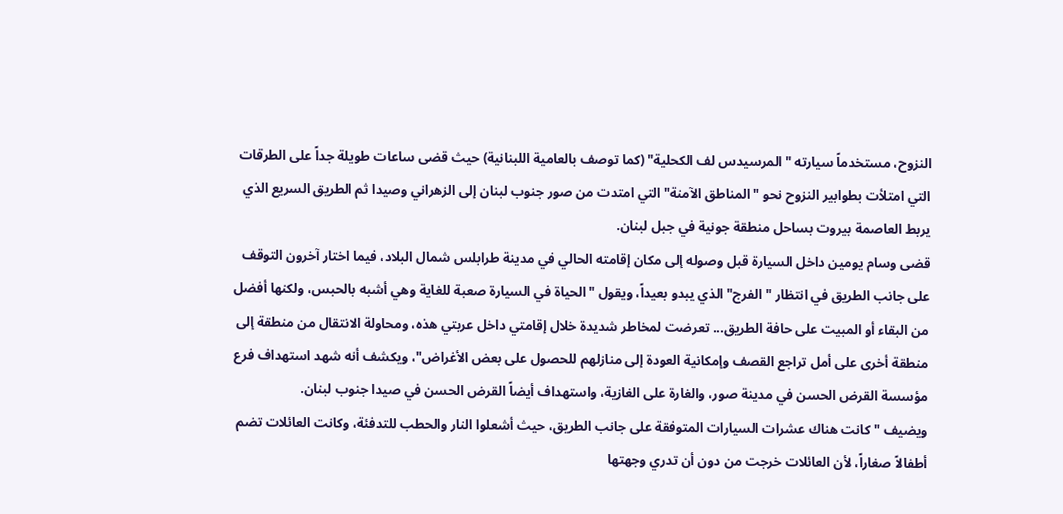النزوح، مستخدماً سيارته "المرسيدس لف الكحلية" (كما توصف بالعامية اللبنانية) حيث قضى ساعات طويلة جداً على الطرقات التي امتلأت بطوابير النزوح نحو "المناطق الآمنة" التي امتدت من صور جنوب لبنان إلى الزهراني وصيدا ثم الطريق السريع الذي يربط العاصمة بيروت بساحل منطقة جونية في جبل لبنان.
قضى وسام يومين داخل السيارة قبل وصوله إلى مكان إقامته الحالي في مدينة طرابلس شمال البلاد، فيما اختار آخرون التوقف على جانب الطريق في انتظار "الفرج" الذي يبدو بعيداً، ويقول "الحياة في السيارة صعبة للغاية وهي أشبه بالحبس، ولكنها أفضل من البقاء أو المبيت على حافة الطريق... تعرضت لمخاطر شديدة خلال إقامتي داخل عربتي هذه، ومحاولة الانتقال من منطقة إلى منطقة أخرى على أمل تراجع القصف وإمكانية العودة إلى منازلهم للحصول على بعض الأغراض"، ويكشف أنه شهد استهداف فرع مؤسسة القرض الحسن في مدينة صور، والغارة على الغازية، واستهداف أيضاً القرض الحسن في صيدا جنوب لبنان.
ويضيف "كانت هناك عشرات السيارات المتوفقة على جانب الطريق، حيث أشعلوا النار والحطب للتدفئة، وكانت العائلات تضم أطفالاً صغاراً، لأن العائلات خرجت من دون أن تدري وجهتها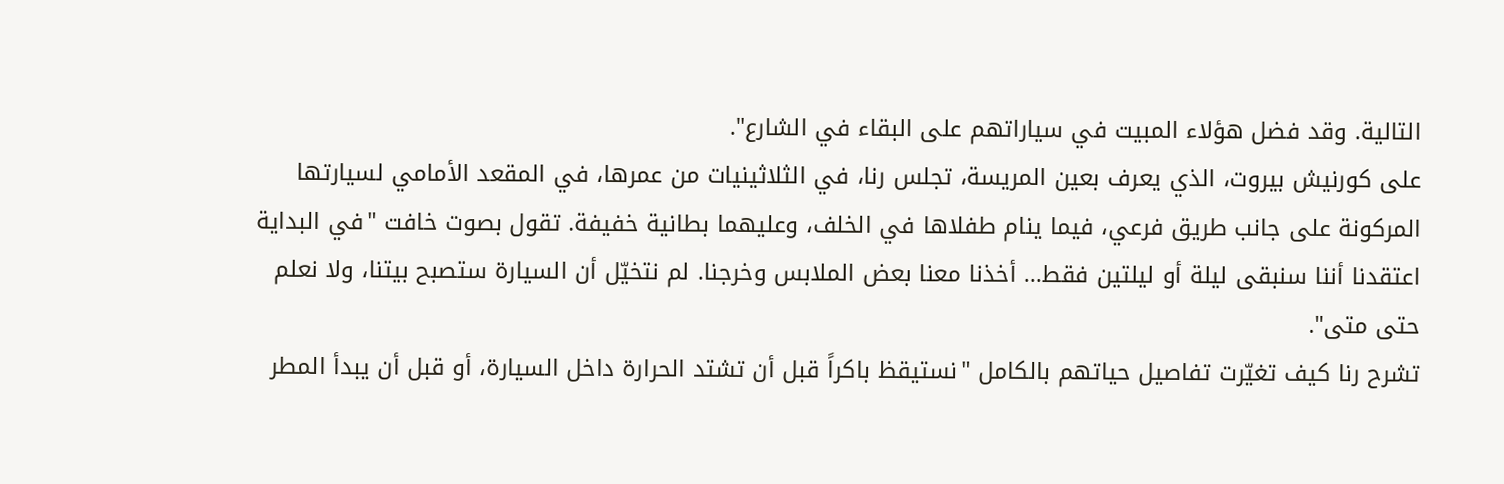التالية. وقد فضل هؤلاء المبيت في سياراتهم على البقاء في الشارع".
على كورنيش بيروت، الذي يعرف بعين المريسة، تجلس رنا، في الثلاثينيات من عمرها، في المقعد الأمامي لسيارتها المركونة على جانب طريق فرعي، فيما ينام طفلاها في الخلف، وعليهما بطانية خفيفة. تقول بصوت خافت "في البداية اعتقدنا أننا سنبقى ليلة أو ليلتين فقط… أخذنا معنا بعض الملابس وخرجنا. لم نتخيّل أن السيارة ستصبح بيتنا، ولا نعلم حتى متى".
تشرح رنا كيف تغيّرت تفاصيل حياتهم بالكامل "نستيقظ باكراً قبل أن تشتد الحرارة داخل السيارة، أو قبل أن يبدأ المطر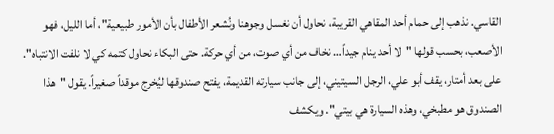القاسي. نذهب إلى حمام أحد المقاهي القريبة، نحاول أن نغسل وجوهنا ونُشعر الأطفال بأن الأمور طبيعية"، أما الليل، فهو الأصعب، بحسب قولها "لا أحد ينام جيداً… نخاف من أي صوت، من أي حركة. حتى البكاء نحاول كتمه كي لا نلفت الانتباه".
على بعد أمتار، يقف أبو علي، الرجل السيتيني، إلى جانب سيارته القديمة، يفتح صندوقها ليُخرج موقداً صغيراً. يقول "هذا الصندوق هو مطبخي، وهذه السيارة هي بيتي". ويكشف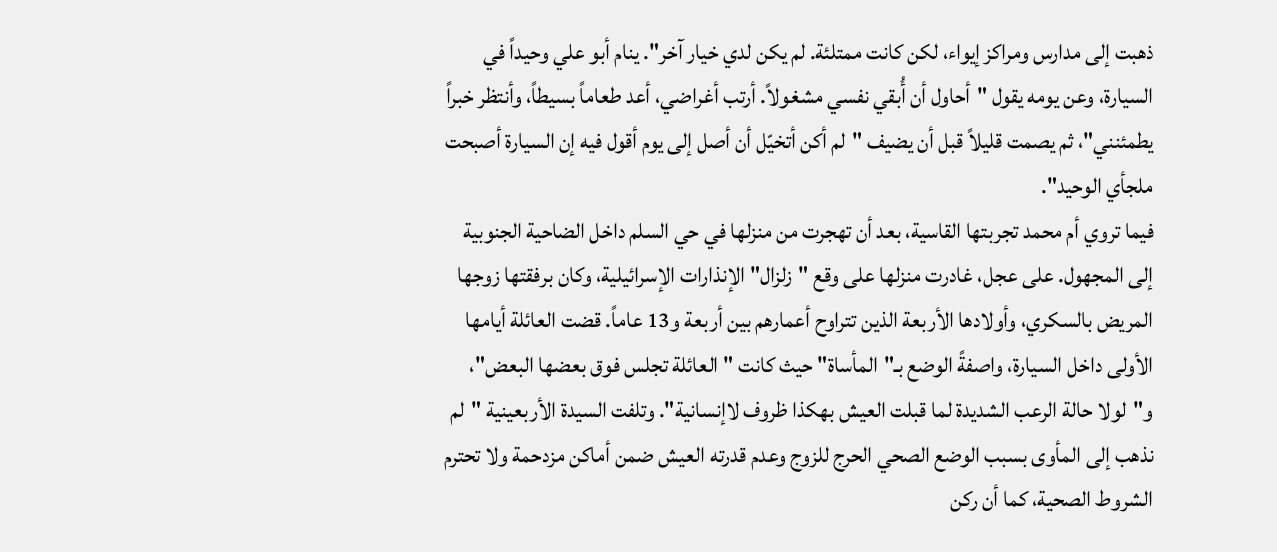ذهبت إلى مدارس ومراكز إيواء، لكن كانت ممتلئة. لم يكن لدي خيار آخر". ينام أبو علي وحيداً في السيارة، وعن يومه يقول "أحاول أن أُبقي نفسي مشغولاً. أرتب أغراضي، أعد طعاماً بسيطاً، وأنتظر خبراً يطمئنني"، ثم يصمت قليلاً قبل أن يضيف "لم أكن أتخيّل أن أصل إلى يوم أقول فيه إن السيارة أصبحت ملجأي الوحيد".
فيما تروي أم محمد تجربتها القاسية، بعد أن تهجرت من منزلها في حي السلم داخل الضاحية الجنوبية إلى المجهول. على عجل، غادرت منزلها على وقع "زلزال" الإنذارات الإسرائيلية، وكان برفقتها زوجها المريض بالسكري، وأولادها الأربعة الذين تتراوح أعمارهم بين أربعة و13 عاماً. قضت العائلة أيامها الأولى داخل السيارة، واصفةً الوضع بـ"المأساة" حيث كانت "العائلة تجلس فوق بعضها البعض"، و"لولا حالة الرعب الشديدة لما قبلت العيش بهكذا ظروف لاإنسانية". وتلفت السيدة الأربعينية "لم نذهب إلى المأوى بسبب الوضع الصحي الحرج للزوج وعدم قدرته العيش ضمن أماكن مزدحمة ولا تحترم الشروط الصحية، كما أن ركن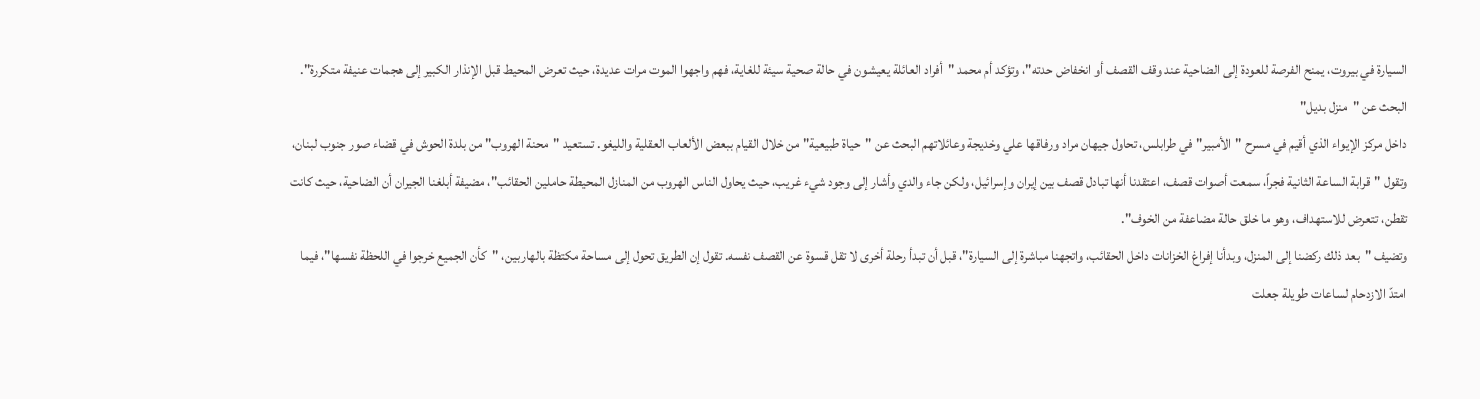السيارة في بيروت، يمنح الفرصة للعودة إلى الضاحية عند وقف القصف أو انخفاض حدته"، وتؤكد أم محمد "أفراد العائلة يعيشون في حالة صحية سيئة للغاية، فهم واجهوا الموت مرات عديدة، حيث تعرض المحيط قبل الإنذار الكبير إلى هجمات عنيفة متكررة".
البحث عن "منزل بديل"
داخل مركز الإيواء الذي أقيم في مسرح "الأمبير" في طرابلس، تحاول جيهان مراد ورفاقها علي وخديجة وعائلاتهم البحث عن "حياة طبيعية" من خلال القيام ببعض الألعاب العقلية والليغو. تستعيد "محنة الهروب" من بلدة الحوش في قضاء صور جنوب لبنان، وتقول "قرابة الساعة الثانية فجراً، سمعت أصوات قصف، اعتقدنا أنها تبادل قصف بين إيران وإسرائيل، ولكن جاء والدي وأشار إلى وجود شيء غريب، حيث يحاول الناس الهروب من المنازل المحيطة حاملين الحقائب"، مضيفة أبلغنا الجيران أن الضاحية، حيث كانت تقطن، تتعرض للاستهداف، وهو ما خلق حالة مضاعفة من الخوف".
وتضيف "بعد ذلك ركضنا إلى المنزل، وبدأنا إفراغ الخزانات داخل الحقائب، واتجهنا مباشرة إلى السيارة"، قبل أن تبدأ رحلة أخرى لا تقل قسوة عن القصف نفسه. تقول إن الطريق تحول إلى مساحة مكتظة بالهاربين، "كأن الجميع خرجوا في اللحظة نفسها"، فيما امتدّ الازدحام لساعات طويلة جعلت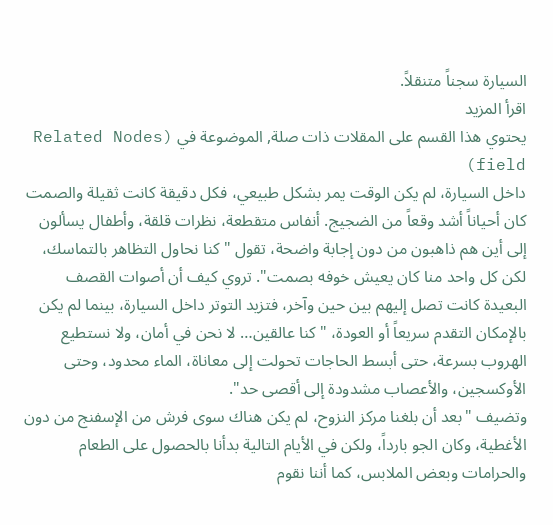السيارة سجناً متنقلاً.
اقرأ المزيد
يحتوي هذا القسم على المقلات ذات صلة, الموضوعة في (Related Nodes field)
داخل السيارة، لم يكن الوقت يمر بشكل طبيعي، فكل دقيقة كانت ثقيلة والصمت كان أحياناً أشد وقعاً من الضجيج. أنفاس متقطعة، نظرات قلقة، وأطفال يسألون إلى أين هم ذاهبون من دون إجابة واضحة، تقول "كنا نحاول التظاهر بالتماسك، لكن كل واحد منا كان يعيش خوفه بصمت". تروي كيف أن أصوات القصف البعيدة كانت تصل إليهم بين حين وآخر، فتزيد التوتر داخل السيارة، بينما لم يكن بالإمكان التقدم سريعاً أو العودة، "كنا عالقين… لا نحن في أمان، ولا نستطيع الهروب بسرعة، حتى أبسط الحاجات تحولت إلى معاناة، الماء محدود، وحتى الأوكسجين، والأعصاب مشدودة إلى أقصى حد".
وتضيف "بعد أن بلغنا مركز النزوح، لم يكن هناك سوى فرش من الإسفنج من دون الأغطية، وكان الجو بارداً، ولكن في الأيام التالية بدأنا بالحصول على الطعام والحرامات وبعض الملابس، كما أننا نقوم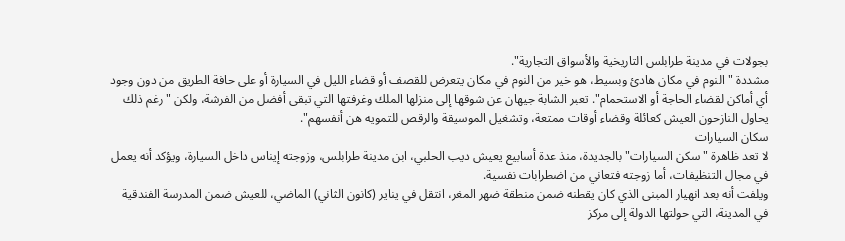بجولات في مدينة طرابلس التاريخية والأسواق التجارية".
مشددة "النوم في مكان هادئ وبسيط، هو خير من النوم في مكان يتعرض للقصف أو قضاء الليل في السيارة أو على حافة الطريق من دون وجود أي أماكن لقضاء الحاجة أو الاستحمام". تعبر الشابة جيهان عن شوقها إلى منزلها الملك وغرفتها التي تبقى أفضل من الفرشة، ولكن "رغم ذلك يحاول النازحون العيش كعائلة وقضاء أوقات ممتعة، وتشغيل الموسيقة والرقص للتمويه هن أنفسهم".
سكان السيارات
لا تعد ظاهرة "سكن السيارات" بالجديدة، منذ عدة أسابيع يعيش ديب الحلبي، ابن مدينة طرابلس، وزوجته إيناس داخل السيارة، ويؤكد أنه يعمل في مجال التنظيفات، أما زوجته فتعاني من اضطرابات نفسية.
ويلفت أنه بعد انهيار المبنى الذي كان يقطنه ضمن منطقة ضهر المغر، انتقل في يناير (كانون الثاني) الماضي، للعيش ضمن المدرسة الفندقية في المدينة، التي حولتها الدولة إلى مركز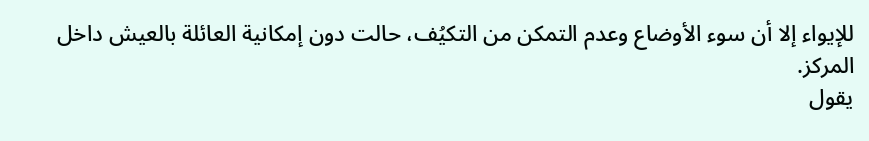للإيواء إلا أن سوء الأوضاع وعدم التمكن من التكيُف، حالت دون إمكانية العائلة بالعيش داخل المركز.
يقول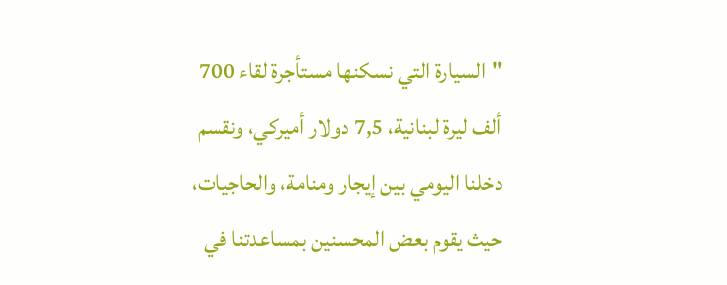"السيارة التي نسكنها مستأجرة لقاء 700 ألف ليرة لبنانية، 7,5 دولار أميركي، ونقسم دخلنا اليومي بين إيجار ومنامة، والحاجيات، حيث يقوم بعض المحسنين بمساعدتنا في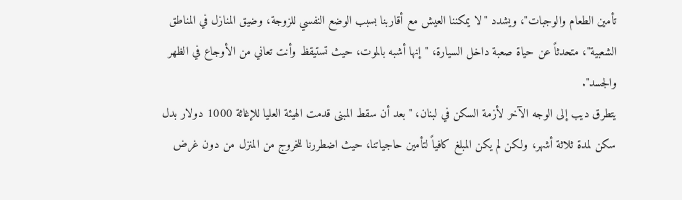تأمين الطعام والوجبات"، ويشدد "لا يمكننا العيش مع أقاربنا بسبب الوضع النفسي للزوجة، وضيق المنازل في المناطق الشعبية"، متحدثاً عن حياة صعبة داخل السيارة، "إنها أشبه بالموت، حيث تستيقظ وأنت تعاني من الأوجاع في الظهر والجسد".
يتطرق ديب إلى الوجه الآخر لأزمة السكن في لبنان، "بعد أن سقط المبنى قدمت الهيئة العليا للإغاثة 1000 دولار بدل سكن لمدة ثلاثة أشهر، ولكن لم يكن المبلغ كافياً لتأمين حاجياتنا، حيث اضطررنا للخروج من المنزل من دون غرض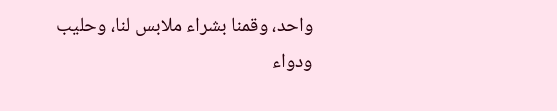واحد، وقمنا بشراء ملابس لنا، وحليب ودواء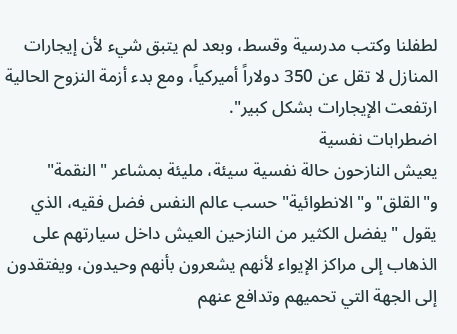لطفلنا وكتب مدرسية وقسط، وبعد لم يتبق شيء لأن إيجارات المنازل لا تقل عن 350 دولاراً أميركياً، ومع بدء أزمة النزوح الحالية ارتفعت الإيجارات بشكل كبير".
اضطرابات نفسية
يعيش النازحون حالة نفسية سيئة، مليئة بمشاعر "النقمة" و"القلق" و"الانطوائية" حسب عالم النفس فضل فقيه، الذي يقول "يفضل الكثير من النازحين العيش داخل سيارتهم على الذهاب إلى مراكز الإيواء لأنهم يشعرون بأنهم وحيدون، ويفتقدون إلى الجهة التي تحميهم وتدافع عنهم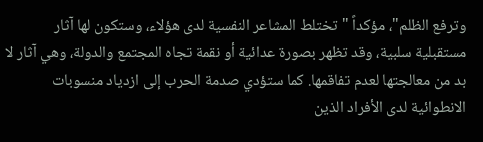وترفع الظلم"، مؤكداً "تختلط المشاعر النفسية لدى هؤلاء، وستكون لها آثار مستقبلية سلبية، وقد تظهر بصورة عدائية أو نقمة تجاه المجتمع والدولة، وهي آثار لا بد من معالجتها لعدم تفاقمها. كما ستؤدي صدمة الحرب إلى ازدياد منسوبات الانطوائية لدى الأفراد الذين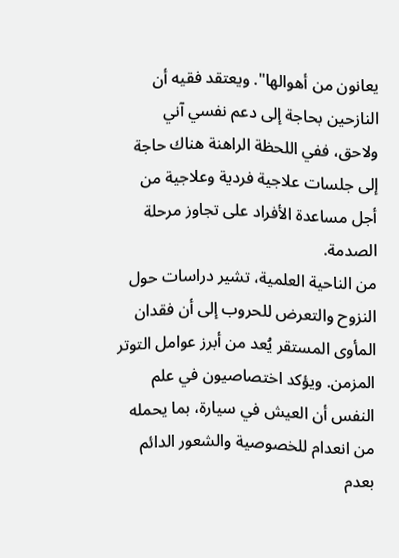يعانون من أهوالها". ويعتقد فقيه أن النازحين بحاجة إلى دعم نفسي آني ولاحق، ففي اللحظة الراهنة هناك حاجة إلى جلسات علاجية فردية وعلاجية من أجل مساعدة الأفراد على تجاوز مرحلة الصدمة.
من الناحية العلمية، تشير دراسات حول النزوح والتعرض للحروب إلى أن فقدان المأوى المستقر يُعد من أبرز عوامل التوتر المزمن. ويؤكد اختصاصيون في علم النفس أن العيش في سيارة، بما يحمله من انعدام للخصوصية والشعور الدائم بعدم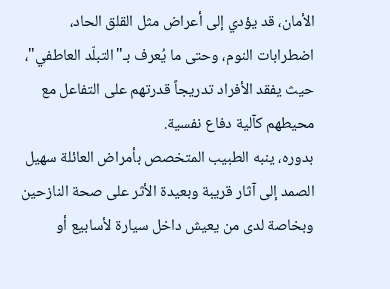الأمان، قد يؤدي إلى أعراض مثل القلق الحاد، اضطرابات النوم، وحتى ما يُعرف بـ"التبلّد العاطفي"، حيث يفقد الأفراد تدريجاً قدرتهم على التفاعل مع محيطهم كآلية دفاع نفسية.
بدوره، ينبه الطبيب المتخصص بأمراض العائلة سهيل الصمد إلى آثار قريبة وبعيدة الأثر على صحة النازحين وبخاصة لدى من يعيش داخل سيارة لأسابيع أو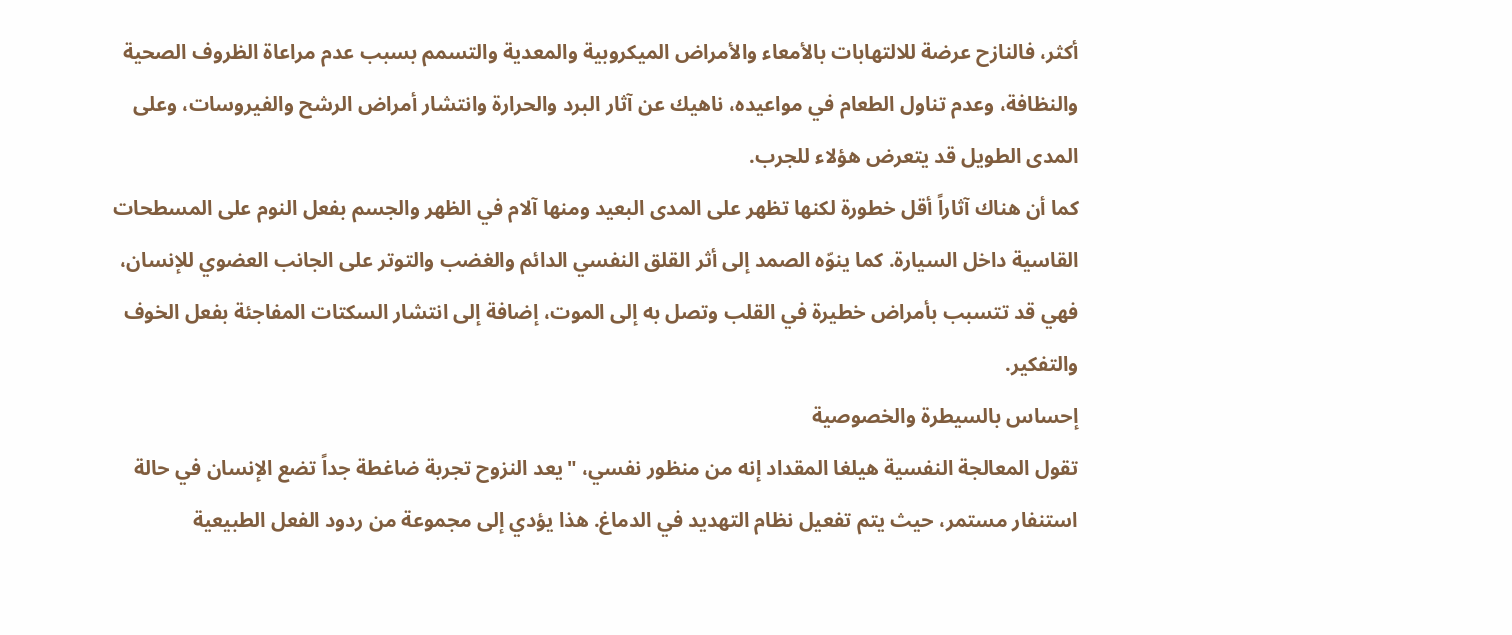أكثر، فالنازح عرضة للالتهابات بالأمعاء والأمراض الميكروبية والمعدية والتسمم بسبب عدم مراعاة الظروف الصحية والنظافة، وعدم تناول الطعام في مواعيده، ناهيك عن آثار البرد والحرارة وانتشار أمراض الرشح والفيروسات، وعلى المدى الطويل قد يتعرض هؤلاء للجرب.
كما أن هناك آثاراً أقل خطورة لكنها تظهر على المدى البعيد ومنها آلام في الظهر والجسم بفعل النوم على المسطحات القاسية داخل السيارة. كما ينوّه الصمد إلى أثر القلق النفسي الدائم والغضب والتوتر على الجانب العضوي للإنسان، فهي قد تتسبب بأمراض خطيرة في القلب وتصل به إلى الموت، إضافة إلى انتشار السكتات المفاجئة بفعل الخوف والتفكير.
إحساس بالسيطرة والخصوصية
تقول المعالجة النفسية هيلغا المقداد إنه من منظور نفسي، "يعد النزوح تجربة ضاغطة جداً تضع الإنسان في حالة استنفار مستمر، حيث يتم تفعيل نظام التهديد في الدماغ. هذا يؤدي إلى مجموعة من ردود الفعل الطبيعية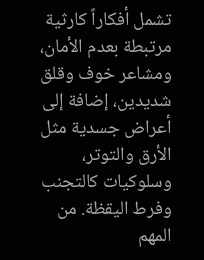تشمل أفكاراً كارثية مرتبطة بعدم الأمان، ومشاعر خوف وقلق شديدين، إضافة إلى أعراض جسدية مثل الأرق والتوتر، وسلوكيات كالتجنب وفرط اليقظة. من المهم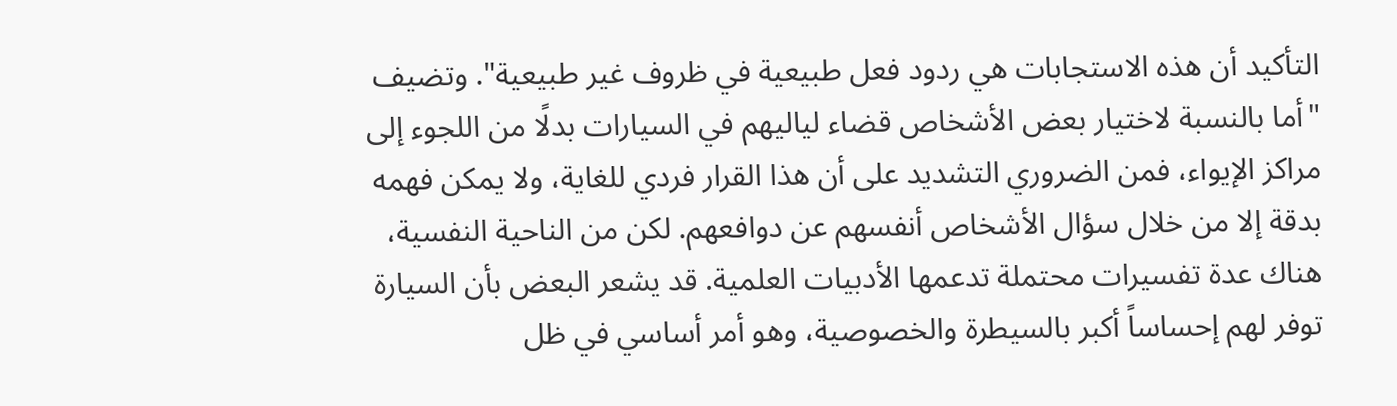التأكيد أن هذه الاستجابات هي ردود فعل طبيعية في ظروف غير طبيعية". وتضيف "أما بالنسبة لاختيار بعض الأشخاص قضاء لياليهم في السيارات بدلًا من اللجوء إلى مراكز الإيواء، فمن الضروري التشديد على أن هذا القرار فردي للغاية، ولا يمكن فهمه بدقة إلا من خلال سؤال الأشخاص أنفسهم عن دوافعهم. لكن من الناحية النفسية، هناك عدة تفسيرات محتملة تدعمها الأدبيات العلمية. قد يشعر البعض بأن السيارة توفر لهم إحساساً أكبر بالسيطرة والخصوصية، وهو أمر أساسي في ظل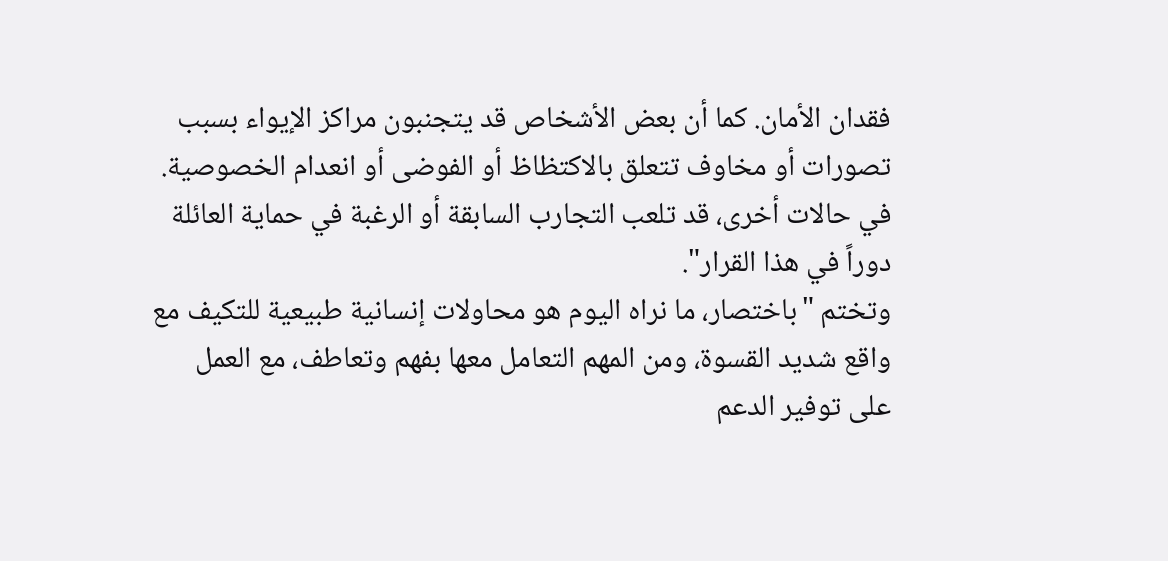فقدان الأمان. كما أن بعض الأشخاص قد يتجنبون مراكز الإيواء بسبب تصورات أو مخاوف تتعلق بالاكتظاظ أو الفوضى أو انعدام الخصوصية. في حالات أخرى، قد تلعب التجارب السابقة أو الرغبة في حماية العائلة دوراً في هذا القرار".
وتختم "باختصار، ما نراه اليوم هو محاولات إنسانية طبيعية للتكيف مع واقع شديد القسوة، ومن المهم التعامل معها بفهم وتعاطف، مع العمل على توفير الدعم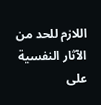اللازم للحد من الآثار النفسية على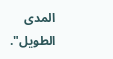المدى الطويل".